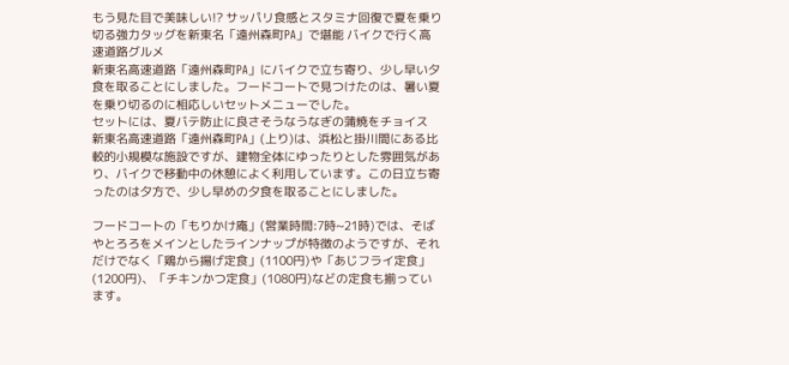もう見た目で美味しい!? サッパリ食感とスタミナ回復で夏を乗り切る強力タッグを新東名「遠州森町PA」で堪能 バイクで行く高速道路グルメ
新東名高速道路「遠州森町PA」にバイクで立ち寄り、少し早い夕食を取ることにしました。フードコートで見つけたのは、暑い夏を乗り切るのに相応しいセットメニューでした。
セットには、夏バテ防止に良さそうなうなぎの蒲焼をチョイス
新東名高速道路「遠州森町PA」(上り)は、浜松と掛川間にある比較的小規模な施設ですが、建物全体にゆったりとした雰囲気があり、バイクで移動中の休憩によく利用しています。この日立ち寄ったのは夕方で、少し早めの夕食を取ることにしました。

フードコートの「もりかけ庵」(営業時間:7時~21時)では、そばやとろろをメインとしたラインナップが特徴のようですが、それだけでなく「鶏から揚げ定食」(1100円)や「あじフライ定食」(1200円)、「チキンかつ定食」(1080円)などの定食も揃っています。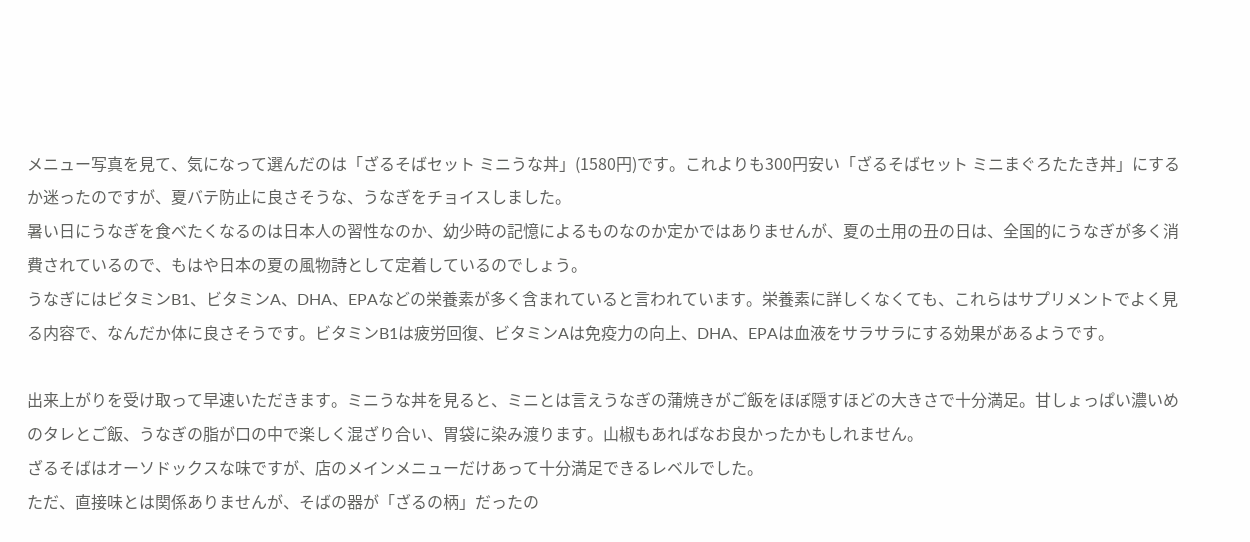メニュー写真を見て、気になって選んだのは「ざるそばセット ミニうな丼」(1580円)です。これよりも300円安い「ざるそばセット ミニまぐろたたき丼」にするか迷ったのですが、夏バテ防止に良さそうな、うなぎをチョイスしました。
暑い日にうなぎを食べたくなるのは日本人の習性なのか、幼少時の記憶によるものなのか定かではありませんが、夏の土用の丑の日は、全国的にうなぎが多く消費されているので、もはや日本の夏の風物詩として定着しているのでしょう。
うなぎにはビタミンB1、ビタミンA、DHA、EPAなどの栄養素が多く含まれていると言われています。栄養素に詳しくなくても、これらはサプリメントでよく見る内容で、なんだか体に良さそうです。ビタミンB1は疲労回復、ビタミンAは免疫力の向上、DHA、EPAは血液をサラサラにする効果があるようです。

出来上がりを受け取って早速いただきます。ミニうな丼を見ると、ミニとは言えうなぎの蒲焼きがご飯をほぼ隠すほどの大きさで十分満足。甘しょっぱい濃いめのタレとご飯、うなぎの脂が口の中で楽しく混ざり合い、胃袋に染み渡ります。山椒もあればなお良かったかもしれません。
ざるそばはオーソドックスな味ですが、店のメインメニューだけあって十分満足できるレベルでした。
ただ、直接味とは関係ありませんが、そばの器が「ざるの柄」だったの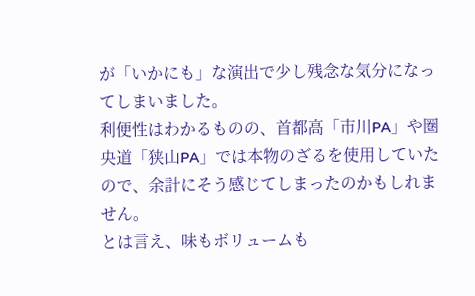が「いかにも」な演出で少し残念な気分になってしまいました。
利便性はわかるものの、首都高「市川PA」や圏央道「狭山PA」では本物のざるを使用していたので、余計にそう感じてしまったのかもしれません。
とは言え、味もボリュームも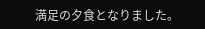満足の夕食となりました。